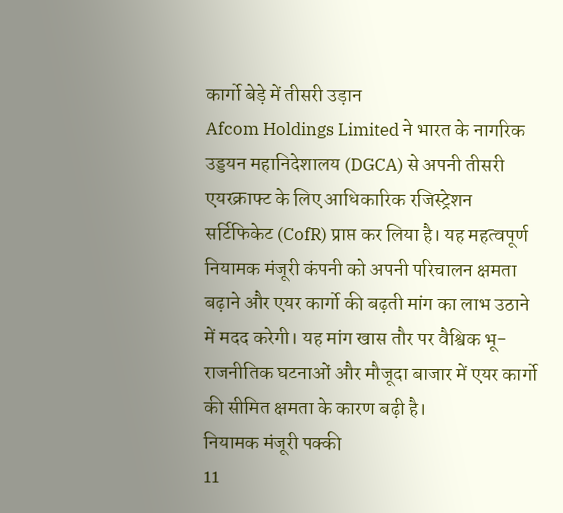कार्गो बेड़े में तीसरी उड़ान
Afcom Holdings Limited ने भारत के नागरिक उड्डयन महानिदेशालय (DGCA) से अपनी तीसरी एयरक्राफ्ट के लिए आधिकारिक रजिस्ट्रेशन सर्टिफिकेट (CofR) प्राप्त कर लिया है। यह महत्वपूर्ण नियामक मंजूरी कंपनी को अपनी परिचालन क्षमता बढ़ाने और एयर कार्गो की बढ़ती मांग का लाभ उठाने में मदद करेगी। यह मांग खास तौर पर वैश्विक भू-राजनीतिक घटनाओं और मौजूदा बाजार में एयर कार्गो की सीमित क्षमता के कारण बढ़ी है।
नियामक मंजूरी पक्की
11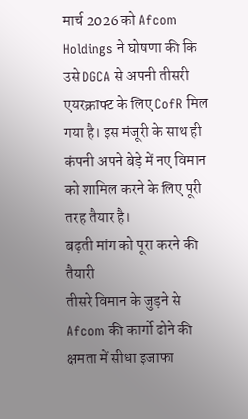मार्च 2026 को Afcom Holdings ने घोषणा की कि उसे DGCA से अपनी तीसरी एयरक्राफ्ट के लिए CofR मिल गया है। इस मंजूरी के साथ ही कंपनी अपने बेड़े में नए विमान को शामिल करने के लिए पूरी तरह तैयार है।
बढ़ती मांग को पूरा करने की तैयारी
तीसरे विमान के जुड़ने से Afcom की कार्गो ढोने की क्षमता में सीधा इजाफा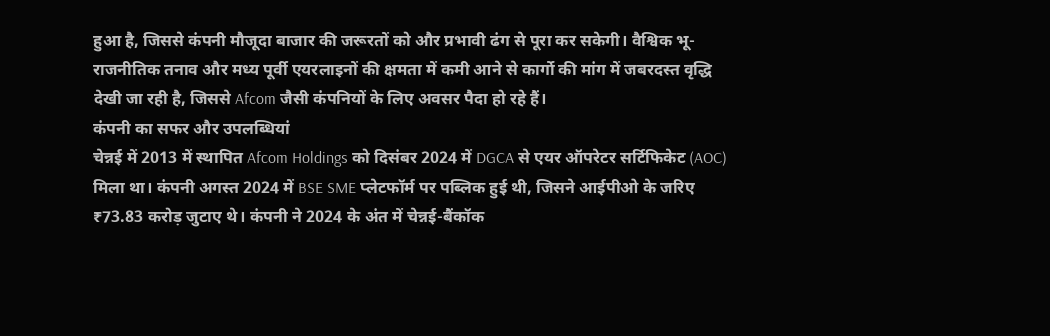हुआ है, जिससे कंपनी मौजूदा बाजार की जरूरतों को और प्रभावी ढंग से पूरा कर सकेगी। वैश्विक भू-राजनीतिक तनाव और मध्य पूर्वी एयरलाइनों की क्षमता में कमी आने से कार्गो की मांग में जबरदस्त वृद्धि देखी जा रही है, जिससे Afcom जैसी कंपनियों के लिए अवसर पैदा हो रहे हैं।
कंपनी का सफर और उपलब्धियां
चेन्नई में 2013 में स्थापित Afcom Holdings को दिसंबर 2024 में DGCA से एयर ऑपरेटर सर्टिफिकेट (AOC) मिला था। कंपनी अगस्त 2024 में BSE SME प्लेटफॉर्म पर पब्लिक हुई थी, जिसने आईपीओ के जरिए ₹73.83 करोड़ जुटाए थे। कंपनी ने 2024 के अंत में चेन्नई-बैंकॉक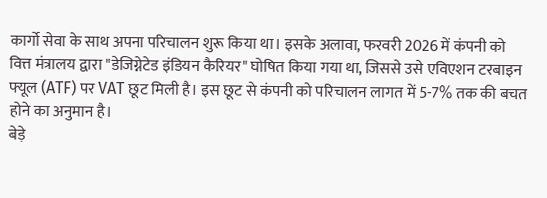कार्गो सेवा के साथ अपना परिचालन शुरू किया था। इसके अलावा, फरवरी 2026 में कंपनी को वित्त मंत्रालय द्वारा "डेजिग्नेटेड इंडियन कैरियर" घोषित किया गया था, जिससे उसे एविएशन टरबाइन फ्यूल (ATF) पर VAT छूट मिली है। इस छूट से कंपनी को परिचालन लागत में 5-7% तक की बचत होने का अनुमान है।
बेड़े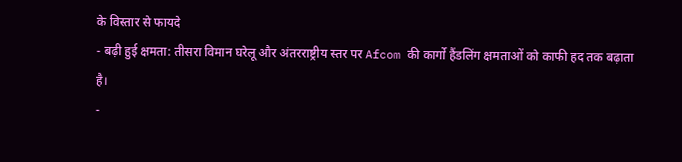के विस्तार से फायदे
- बढ़ी हुई क्षमता: तीसरा विमान घरेलू और अंतरराष्ट्रीय स्तर पर Afcom की कार्गो हैंडलिंग क्षमताओं को काफी हद तक बढ़ाता है।
-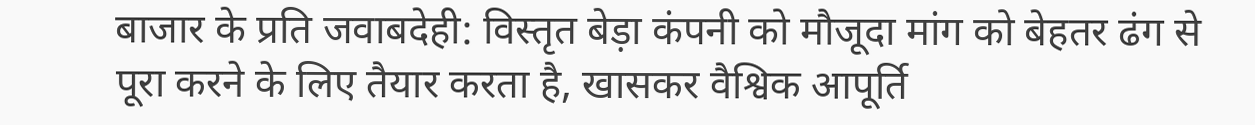बाजार के प्रति जवाबदेही: विस्तृत बेड़ा कंपनी को मौजूदा मांग को बेहतर ढंग से पूरा करने के लिए तैयार करता है, खासकर वैश्विक आपूर्ति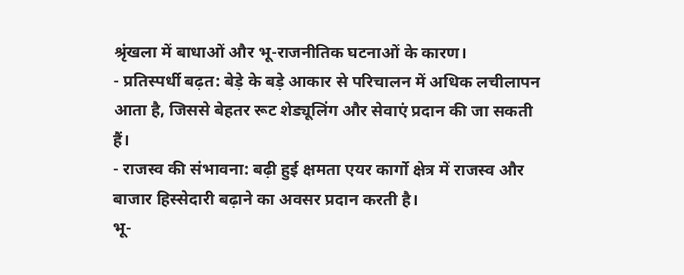श्रृंखला में बाधाओं और भू-राजनीतिक घटनाओं के कारण।
- प्रतिस्पर्धी बढ़त: बेड़े के बड़े आकार से परिचालन में अधिक लचीलापन आता है, जिससे बेहतर रूट शेड्यूलिंग और सेवाएं प्रदान की जा सकती हैं।
- राजस्व की संभावना: बढ़ी हुई क्षमता एयर कार्गो क्षेत्र में राजस्व और बाजार हिस्सेदारी बढ़ाने का अवसर प्रदान करती है।
भू-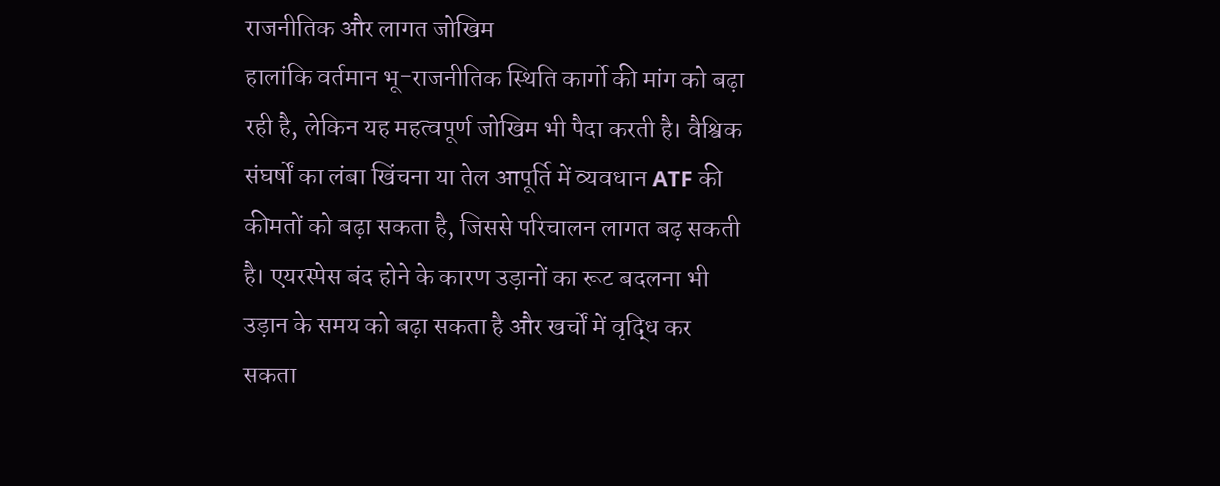राजनीतिक और लागत जोखिम
हालांकि वर्तमान भू-राजनीतिक स्थिति कार्गो की मांग को बढ़ा रही है, लेकिन यह महत्वपूर्ण जोखिम भी पैदा करती है। वैश्विक संघर्षों का लंबा खिंचना या तेल आपूर्ति में व्यवधान ATF की कीमतों को बढ़ा सकता है, जिससे परिचालन लागत बढ़ सकती है। एयरस्पेस बंद होने के कारण उड़ानों का रूट बदलना भी उड़ान के समय को बढ़ा सकता है और खर्चों में वृद्धि कर सकता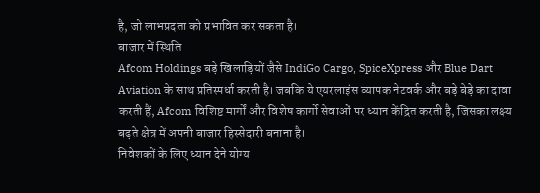है, जो लाभप्रदता को प्रभावित कर सकता है।
बाजार में स्थिति
Afcom Holdings बड़े खिलाड़ियों जैसे IndiGo Cargo, SpiceXpress और Blue Dart Aviation के साथ प्रतिस्पर्धा करती है। जबकि ये एयरलाइंस व्यापक नेटवर्क और बड़े बेड़े का दावा करती हैं, Afcom विशिष्ट मार्गों और विशेष कार्गो सेवाओं पर ध्यान केंद्रित करती है, जिसका लक्ष्य बढ़ते क्षेत्र में अपनी बाजार हिस्सेदारी बनाना है।
निवेशकों के लिए ध्यान देने योग्य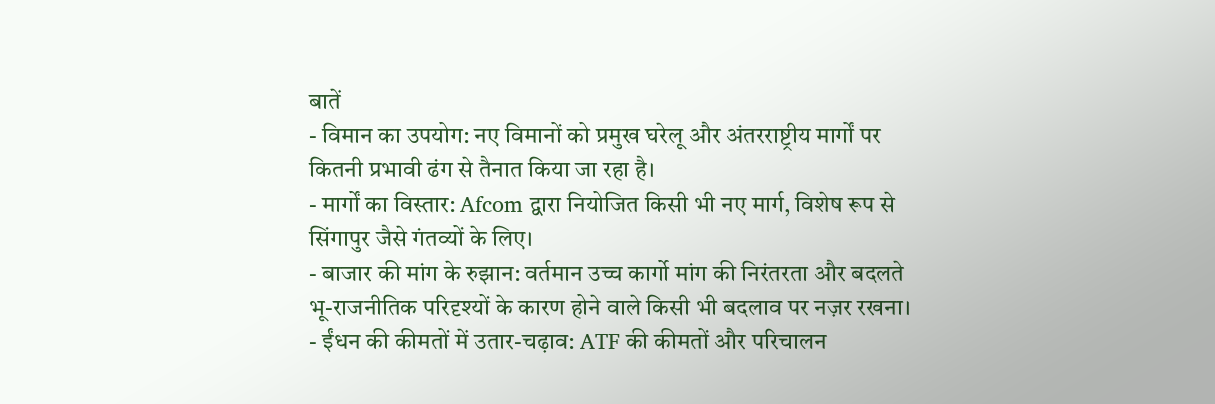बातें
- विमान का उपयोग: नए विमानों को प्रमुख घरेलू और अंतरराष्ट्रीय मार्गों पर कितनी प्रभावी ढंग से तैनात किया जा रहा है।
- मार्गों का विस्तार: Afcom द्वारा नियोजित किसी भी नए मार्ग, विशेष रूप से सिंगापुर जैसे गंतव्यों के लिए।
- बाजार की मांग के रुझान: वर्तमान उच्च कार्गो मांग की निरंतरता और बदलते भू-राजनीतिक परिदृश्यों के कारण होने वाले किसी भी बदलाव पर नज़र रखना।
- ईंधन की कीमतों में उतार-चढ़ाव: ATF की कीमतों और परिचालन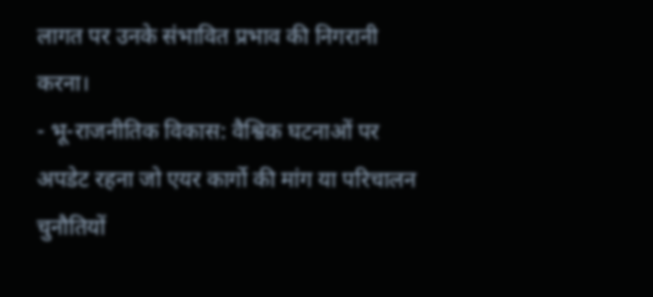लागत पर उनके संभावित प्रभाव की निगरानी करना।
- भू-राजनीतिक विकास: वैश्विक घटनाओं पर अपडेट रहना जो एयर कार्गो की मांग या परिचालन चुनौतियों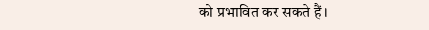को प्रभावित कर सकते हैं।